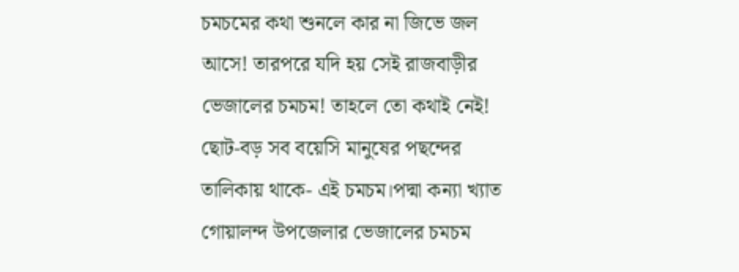চমচমের কথা শুনলে কার না জিভে জল আসে! তারপরে যদি হয় সেই রাজবাড়ীর ভেজালের চমচম! তাহলে তো কথাই নেই! ছোট-বড় সব বয়েসি মানুষের পছন্দের তালিকায় থাকে- এই চমচম।পদ্মা কন্যা খ্যাত গোয়ালন্দ উপজেলার ভেজালের চমচম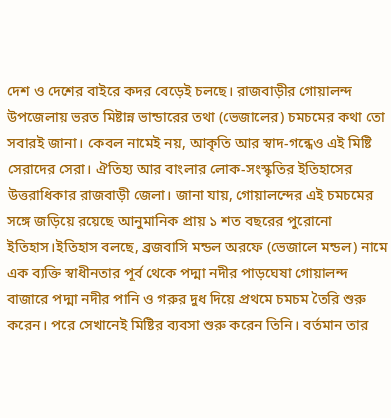দেশ ও দেশের বাইরে কদর বেড়েই চলছে। রাজবাড়ীর গোয়ালন্দ উপজেলায় ভরত মিষ্টান্ন ভান্ডারের তথা (ভেজালের) চমচমের কথা তো সবারই জানা। কেবল নামেই নয়, আকৃতি আর স্বাদ-গন্ধেও এই মিষ্টি সেরাদের সেরা। ঐতিহ্য আর বাংলার লোক-সংস্কৃতির ইতিহাসের উত্তরাধিকার রাজবাড়ী জেলা। জানা যায়, গোয়ালন্দের এই চমচমের সঙ্গে জড়িয়ে রয়েছে আনুমানিক প্রায় ১ শত বছরের পুরোনো ইতিহাস।ইতিহাস বলছে, ব্রজবাসি মন্ডল অরফে (ভেজালে মন্ডল) নামে এক ব্যক্তি স্বাধীনতার পূর্ব থেকে পদ্মা নদীর পাড়ঘেষা গোয়ালন্দ বাজারে পদ্মা নদীর পানি ও গরুর দুধ দিয়ে প্রথমে চমচম তৈরি শুরু করেন। পরে সেখানেই মিষ্টির ব্যবসা শুরু করেন তিনি। বর্তমান তার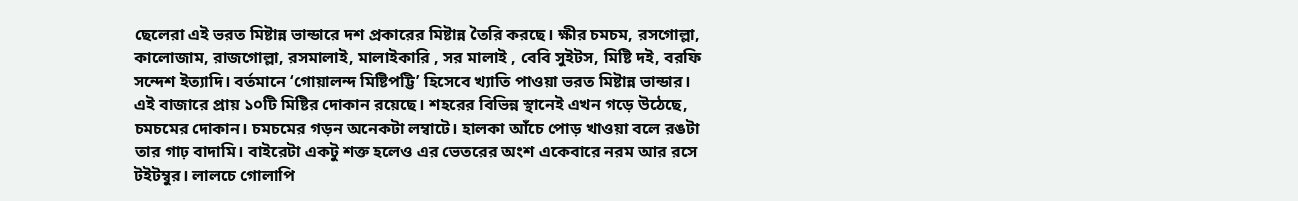ছেলেরা এই ভরত মিষ্টান্ন ভান্ডারে দশ প্রকারের মিষ্টান্ন তৈরি করছে। ক্ষীর চমচম, রসগোল্লা, কালোজাম, রাজগোল্লা, রসমালাই, মালাইকারি , সর মালাই , বেবি সুইটস, মিষ্টি দই, বরফি সন্দেশ ইত্যাদি। বর্তমানে ‘গোয়ালন্দ মিষ্টিপট্টি’ হিসেবে খ্যাতি পাওয়া ভরত মিষ্টান্ন ভান্ডার। এই বাজারে প্রায় ১০টি মিষ্টির দোকান রয়েছে। শহরের বিভিন্ন স্থানেই এখন গড়ে উঠেছে, চমচমের দোকান। চমচমের গড়ন অনেকটা লম্বাটে। হালকা আঁচে পোড় খাওয়া বলে রঙটা তার গাঢ় বাদামি। বাইরেটা একটু শক্ত হলেও এর ভেতরের অংশ একেবারে নরম আর রসে টইটম্বুর। লালচে গোলাপি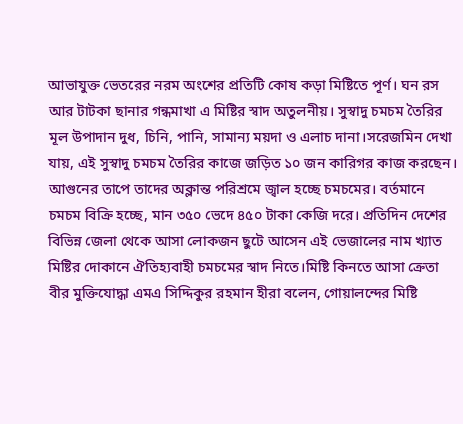আভাযুক্ত ভেতরের নরম অংশের প্রতিটি কোষ কড়া মিষ্টিতে পূর্ণ। ঘন রস আর টাটকা ছানার গন্ধমাখা এ মিষ্টির স্বাদ অতুলনীয়। সুস্বাদু চমচম তৈরির মূল উপাদান দুধ, চিনি, পানি, সামান্য ময়দা ও এলাচ দানা।সরেজমিন দেখা যায়, এই সুস্বাদু চমচম তৈরির কাজে জড়িত ১০ জন কারিগর কাজ করছেন। আগুনের তাপে তাদের অক্লান্ত পরিশ্রমে জ্বাল হচ্ছে চমচমের। বর্তমানে চমচম বিক্রি হচ্ছে, মান ৩৫০ ভেদে ৪৫০ টাকা কেজি দরে। প্রতিদিন দেশের বিভিন্ন জেলা থেকে আসা লোকজন ছুটে আসেন এই ভেজালের নাম খ্যাত মিষ্টির দোকানে ঐতিহ্যবাহী চমচমের স্বাদ নিতে।মিষ্টি কিনতে আসা ক্রেতা বীর মুক্তিযোদ্ধা এমএ সিদ্দিকুর রহমান হীরা বলেন, গোয়ালন্দের মিষ্টি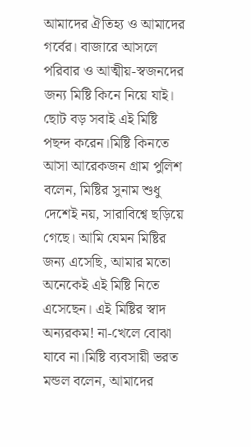আমাদের ঐতিহ্য ও আমাদের গর্বের। বাজারে আসলে পরিবার ও আত্মীয়-স্বজনদের জন্য মিষ্টি কিনে নিয়ে যাই। ছোট বড় সবাই এই মিষ্টি পছন্দ করেন।মিষ্টি কিনতে আসা আরেকজন গ্রাম পুলিশ বলেন, মিষ্টির সুনাম শুধু দেশেই নয়, সারাবিশ্বে ছড়িয়ে গেছে। আমি যেমন মিষ্টির জন্য এসেছি, আমার মতো অনেকেই এই মিষ্টি নিতে এসেছেন। এই মিষ্টির স্বাদ অন্যরকম! না-খেলে বোঝা যাবে না।মিষ্টি ব্যবসায়ী ভরত মন্ডল বলেন, আমাদের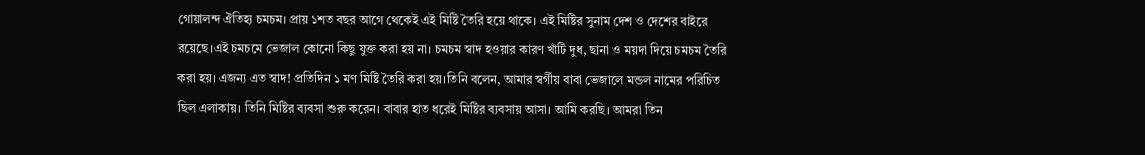গোয়ালন্দ ঐতিহ্য চমচম। প্রায় ১শত বছর আগে থেকেই এই মিষ্টি তৈরি হয়ে থাকে। এই মিষ্টির সুনাম দেশ ও দেশের বাইরে রয়েছে।এই চমচমে ভেজাল কোনো কিছু যুক্ত করা হয় না। চমচম স্বাদ হওয়ার কারণ খাঁটি দুধ, ছানা ও ময়দা দিয়ে চমচম তৈরি করা হয়। এজন্য এত স্বাদ! প্রতিদিন ১ মণ মিষ্টি তৈরি করা হয়।তিনি বলেন, আমার স্বর্গীয় বাবা ভেজালে মন্ডল নামের পরিচিত ছিল এলাকায়। তিনি মিষ্টির ব্যবসা শুরু করেন। বাবার হাত ধরেই মিষ্টির ব্যবসায় আসা। আমি করছি। আমরা তিন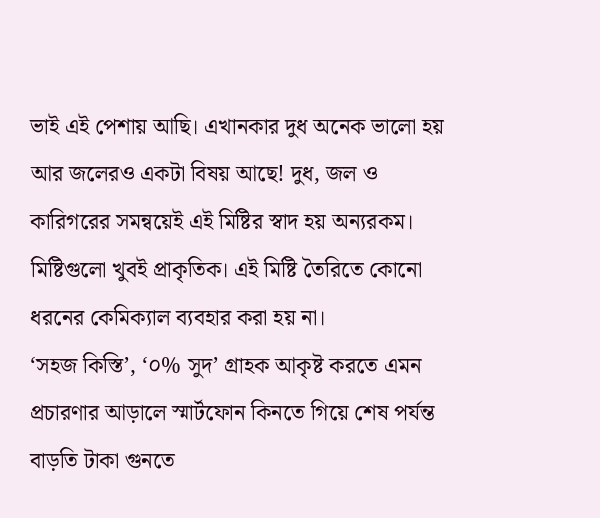ভাই এই পেশায় আছি। এখানকার দুধ অনেক ভালো হয় আর জলেরও একটা বিষয় আছে! দুধ, জল ও কারিগরের সমন্বয়েই এই মিষ্টির স্বাদ হয় অন্যরকম। মিষ্টিগুলো খুবই প্রাকৃতিক। এই মিষ্টি তৈরিতে কোনো ধরনের কেমিক্যাল ব্যবহার করা হয় না।
‘সহজ কিস্তি’, ‘০% সুদ’ গ্রাহক আকৃষ্ট করতে এমন প্রচারণার আড়ালে স্মার্টফোন কিনতে গিয়ে শেষ পর্যন্ত বাড়তি টাকা গুনতে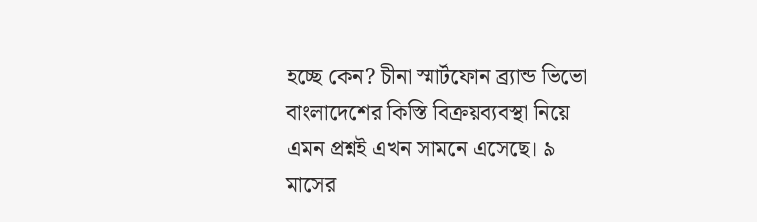হচ্ছে কেন? চীনা স্মার্টফোন ব্র্যান্ড ভিভো বাংলাদেশের কিস্তি বিক্রয়ব্যবস্থা নিয়ে এমন প্রশ্নই এখন সামনে এসেছে। ৯ মাসের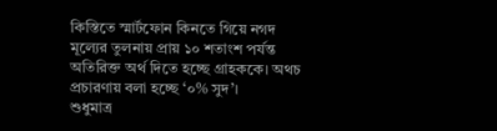কিস্তিতে স্মার্টফোন কিনতে গিয়ে নগদ মূল্যের তুলনায় প্রায় ১০ শতাংশ পর্যন্ত অতিরিক্ত অর্থ দিতে হচ্ছে গ্রাহককে। অথচ প্রচারণায় বলা হচ্ছে ‘০% সুদ’।
শুধুমাত্র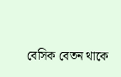বেসিক বেতন থাকে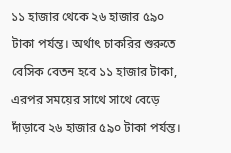১১ হাজার থেকে ২৬ হাজার ৫৯০ টাকা পর্যন্ত। অর্থাৎ চাকরির শুরুতে বেসিক বেতন হবে ১১ হাজার টাকা, এরপর সময়ের সাথে সাথে বেড়ে দাঁড়াবে ২৬ হাজার ৫৯০ টাকা পর্যন্ত।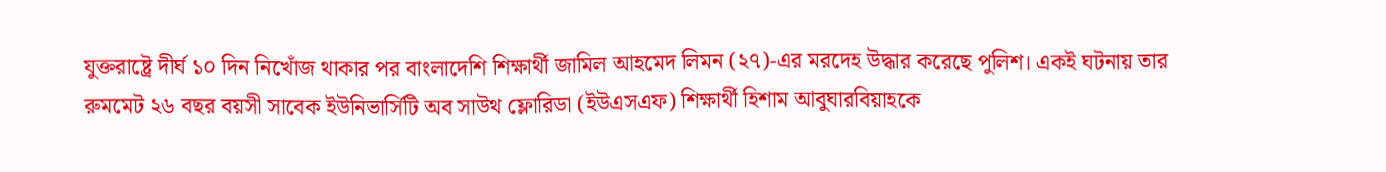যুক্তরাষ্ট্রে দীর্ঘ ১০ দিন নিখোঁজ থাকার পর বাংলাদেশি শিক্ষার্থী জামিল আহমেদ লিমন (২৭)-এর মরদেহ উদ্ধার করেছে পুলিশ। একই ঘটনায় তার রুমমেট ২৬ বছর বয়সী সাবেক ইউনিভার্সিটি অব সাউথ ফ্লোরিডা (ইউএসএফ) শিক্ষার্থী হিশাম আবুঘারবিয়াহকে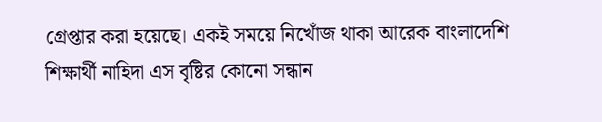গ্রেপ্তার করা হয়েছে। একই সময়ে নিখোঁজ থাকা আরেক বাংলাদেশি শিক্ষার্থী নাহিদা এস বৃষ্টির কোনো সন্ধান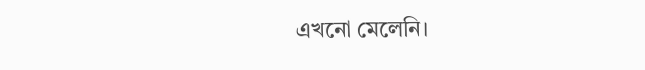এখনো মেলেনি।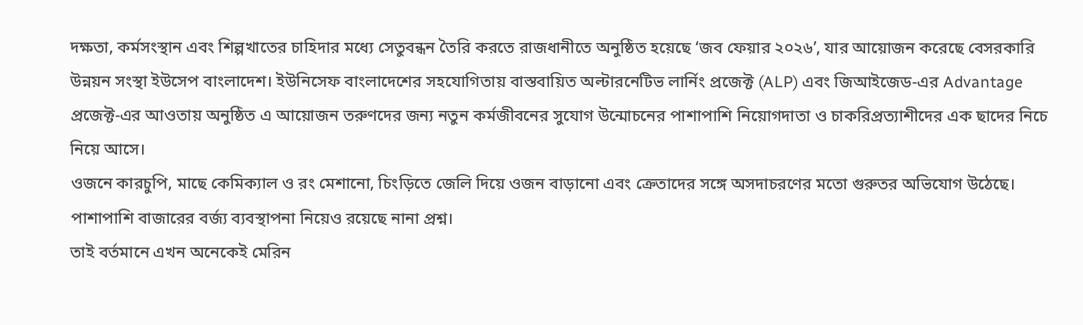দক্ষতা, কর্মসংস্থান এবং শিল্পখাতের চাহিদার মধ্যে সেতুবন্ধন তৈরি করতে রাজধানীতে অনুষ্ঠিত হয়েছে ‘জব ফেয়ার ২০২৬’, যার আয়োজন করেছে বেসরকারি উন্নয়ন সংস্থা ইউসেপ বাংলাদেশ। ইউনিসেফ বাংলাদেশের সহযোগিতায় বাস্তবায়িত অল্টারনেটিভ লার্নিং প্রজেক্ট (ALP) এবং জিআইজেড-এর Advantage প্রজেক্ট-এর আওতায় অনুষ্ঠিত এ আয়োজন তরুণদের জন্য নতুন কর্মজীবনের সুযোগ উন্মোচনের পাশাপাশি নিয়োগদাতা ও চাকরিপ্রত্যাশীদের এক ছাদের নিচে নিয়ে আসে।
ওজনে কারচুপি, মাছে কেমিক্যাল ও রং মেশানো, চিংড়িতে জেলি দিয়ে ওজন বাড়ানো এবং ক্রেতাদের সঙ্গে অসদাচরণের মতো গুরুতর অভিযোগ উঠেছে। পাশাপাশি বাজারের বর্জ্য ব্যবস্থাপনা নিয়েও রয়েছে নানা প্রশ্ন।
তাই বর্তমানে এখন অনেকেই মেরিন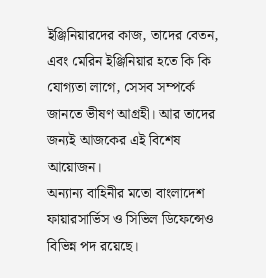ইঞ্জিনিয়ারদের কাজ, তাদের বেতন, এবং মেরিন ইঞ্জিনিয়ার হতে কি কি যোগ্যতা লাগে, সেসব সম্পর্কে জানতে ভীষণ আগ্রহী। আর তাদের জন্যই আজকের এই বিশেষ আয়োজন।
অন্যান্য বাহিনীর মতো বাংলাদেশ ফায়ারসার্ভিস ও সিভিল ডিফেন্সেও বিভিন্ন পদ রয়েছে।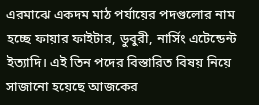এরমাঝে একদম মাঠ পর্যায়ের পদগুলোর নাম হচ্ছে ফায়ার ফাইটার, ডুবুরী, নার্সিং এটেন্ডেন্ট ইত্যাদি। এই তিন পদের বিস্তারিত বিষয় নিয়ে সাজানো হয়েছে আজকের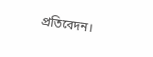প্রতিবেদন।